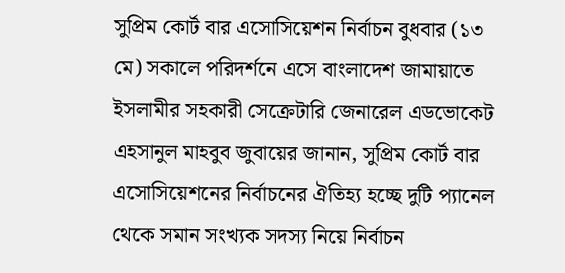সুপ্রিম কোর্ট বার এসোসিয়েশন নির্বাচন বুধবার (১৩ মে) সকালে পরিদর্শনে এসে বাংলাদেশ জামায়াতে ইসলামীর সহকারী সেক্রেটারি জেনারেল এডভোকেট এহসানুল মাহবুব জুবায়ের জানান, সুপ্রিম কোর্ট বার এসোসিয়েশনের নির্বাচনের ঐতিহ্য হচ্ছে দুটি প্যানেল থেকে সমান সংখ্যক সদস্য নিয়ে নির্বাচন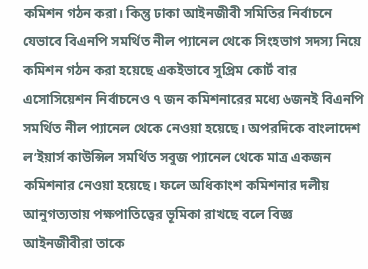কমিশন গঠন করা। কিন্তু ঢাকা আইনজীবী সমিতির নির্বাচনে যেভাবে বিএনপি সমর্থিত নীল প্যানেল থেকে সিংহভাগ সদস্য নিয়ে কমিশন গঠন করা হয়েছে একইভাবে সুপ্রিম কোর্ট বার এসোসিয়েশন নির্বাচনেও ৭ জন কমিশনারের মধ্যে ৬জনই বিএনপি সমর্থিত নীল প্যানেল থেকে নেওয়া হয়েছে। অপরদিকে বাংলাদেশ ল’ইয়ার্স কাউন্সিল সমর্থিত সবুজ প্যানেল থেকে মাত্র একজন কমিশনার নেওয়া হয়েছে। ফলে অধিকাংশ কমিশনার দলীয় আনুগত্যতায় পক্ষপাতিত্বের ভূমিকা রাখছে বলে বিজ্ঞ আইনজীবীরা তাকে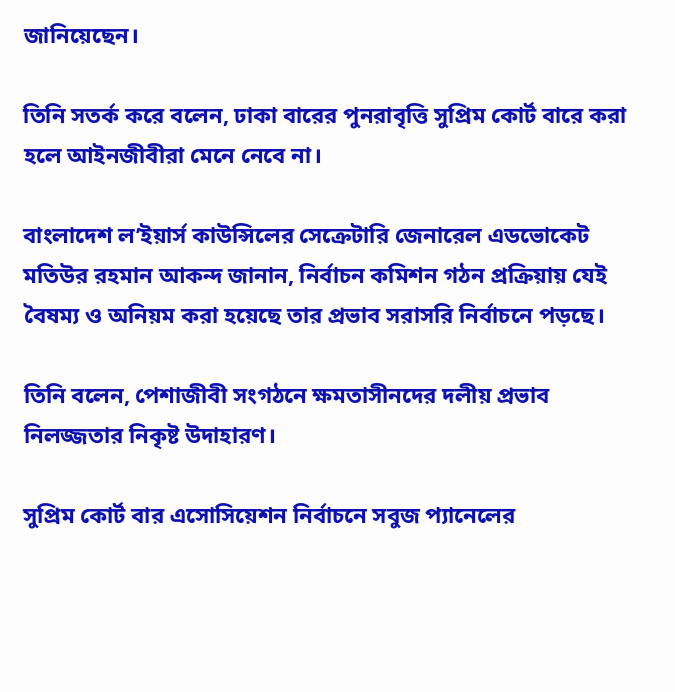জানিয়েছেন।

তিনি সতর্ক করে বলেন, ঢাকা বারের পুনরাবৃত্তি সুপ্রিম কোর্ট বারে করা হলে আইনজীবীরা মেনে নেবে না।

বাংলাদেশ ল’ইয়ার্স কাউন্সিলের সেক্রেটারি জেনারেল এডভোকেট মতিউর রহমান আকন্দ জানান, নির্বাচন কমিশন গঠন প্রক্রিয়ায় যেই বৈষম্য ও অনিয়ম করা হয়েছে তার প্রভাব সরাসরি নির্বাচনে পড়ছে।

তিনি বলেন, পেশাজীবী সংগঠনে ক্ষমতাসীনদের দলীয় প্রভাব নিলজ্জতার নিকৃষ্ট উদাহারণ।

সুপ্রিম কোর্ট বার এসোসিয়েশন নির্বাচনে সবুজ প্যানেলের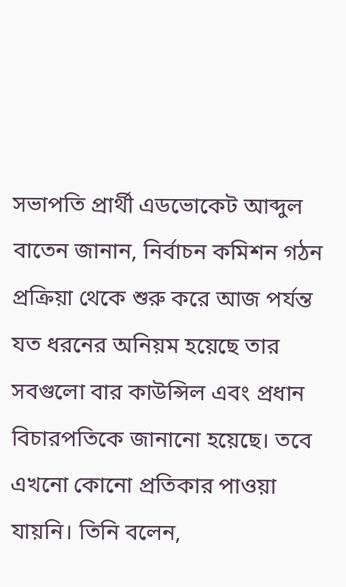সভাপতি প্রার্থী এডভোকেট আব্দুল বাতেন জানান, নির্বাচন কমিশন গঠন প্রক্রিয়া থেকে শুরু করে আজ পর্যন্ত যত ধরনের অনিয়ম হয়েছে তার সবগুলো বার কাউন্সিল এবং প্রধান বিচারপতিকে জানানো হয়েছে। তবে এখনো কোনো প্রতিকার পাওয়া যায়নি। তিনি বলেন,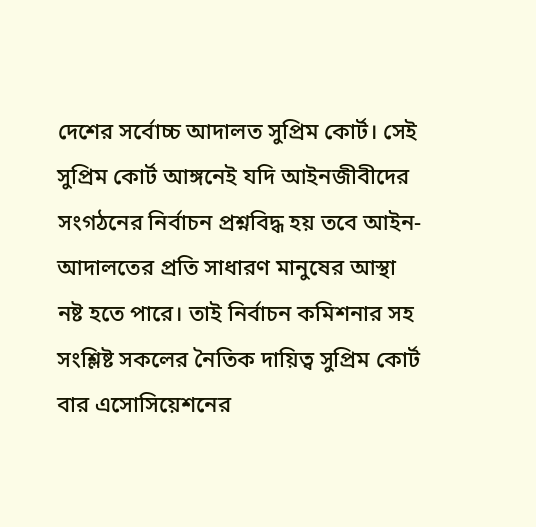দেশের সর্বোচ্চ আদালত সুপ্রিম কোর্ট। সেই সুপ্রিম কোর্ট আঙ্গনেই যদি আইনজীবীদের সংগঠনের নির্বাচন প্রশ্নবিদ্ধ হয় তবে আইন-আদালতের প্রতি সাধারণ মানুষের আস্থা নষ্ট হতে পারে। তাই নির্বাচন কমিশনার সহ সংশ্লিষ্ট সকলের নৈতিক দায়িত্ব সুপ্রিম কোর্ট বার এসোসিয়েশনের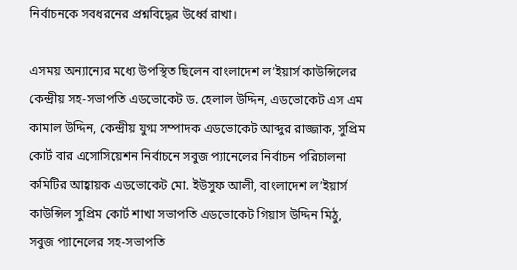নির্বাচনকে সবধরনের প্রশ্নবিদ্ধের উর্ধ্বে রাখা।

এসময় অন্যান্যের মধ্যে উপস্থিত ছিলেন বাংলাদেশ ল’ইয়ার্স কাউন্সিলের কেন্দ্রীয় সহ-সভাপতি এডভোকেট ড. হেলাল উদ্দিন, এডভোকেট এস এম কামাল উদ্দিন, কেন্দ্রীয় যুগ্ম সম্পাদক এডভোকেট আব্দুর রাজ্জাক, সুপ্রিম কোর্ট বার এসোসিয়েশন নির্বাচনে সবুজ প্যানেলের নির্বাচন পরিচালনা কমিটির আহ্বায়ক এডভোকেট মো. ইউসুফ আলী, বাংলাদেশ ল’ইয়ার্স কাউন্সিল সুপ্রিম কোর্ট শাখা সভাপতি এডভোকেট গিয়াস উদ্দিন মিঠু, সবুজ প্যানেলের সহ-সভাপতি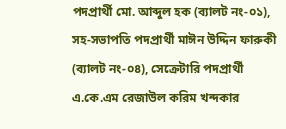পদপ্রার্থী মো. আব্দুল হক (ব্যালট নং-০১), সহ-সভাপতি পদপ্রার্থী মাঈন উদ্দিন ফারুকী (ব্যালট নং-০৪), সেক্রেটারি পদপ্রার্থী এ.কে.এম রেজাউল করিম খন্দকার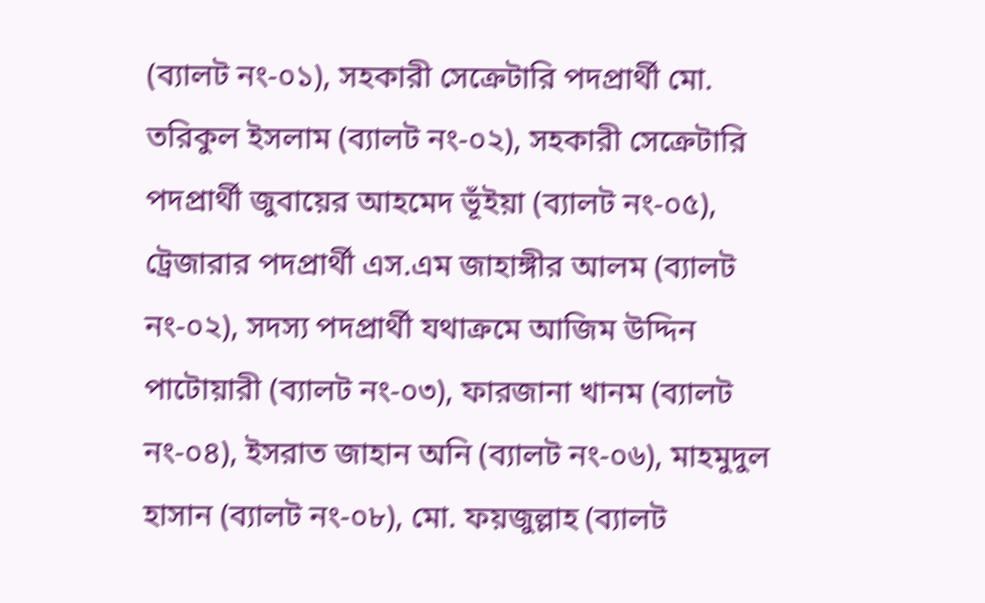(ব্যালট নং-০১), সহকারী সেক্রেটারি পদপ্রার্থী মো. তরিকুল ইসলাম (ব্যালট নং-০২), সহকারী সেক্রেটারি পদপ্রার্থী জুবায়ের আহমেদ ভূঁইয়া (ব্যালট নং-০৫), ট্রেজারার পদপ্রার্থী এস.এম জাহাঙ্গীর আলম (ব্যালট নং-০২), সদস্য পদপ্রার্থী যথাক্রমে আজিম উদ্দিন পাটোয়ারী (ব্যালট নং-০৩), ফারজানা খানম (ব্যালট নং-০৪), ইসরাত জাহান অনি (ব্যালট নং-০৬), মাহমুদুল হাসান (ব্যালট নং-০৮), মো. ফয়জুল্লাহ (ব্যালট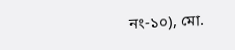নং-১০), মো.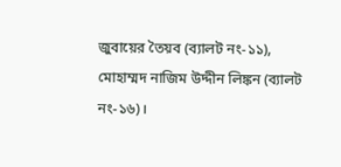জুবায়ের তৈয়ব (ব্যালট নং-১১), মোহাম্মদ নাজিম উদ্দীন লিঙ্কন (ব্যালট নং-১৬)।